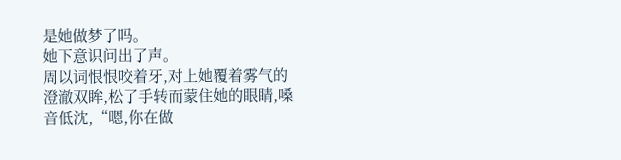是她做梦了吗。
她下意识问出了声。
周以词恨恨咬着牙,对上她覆着雾气的澄澈双眸,松了手转而蒙住她的眼睛,嗓音低沈,“嗯,你在做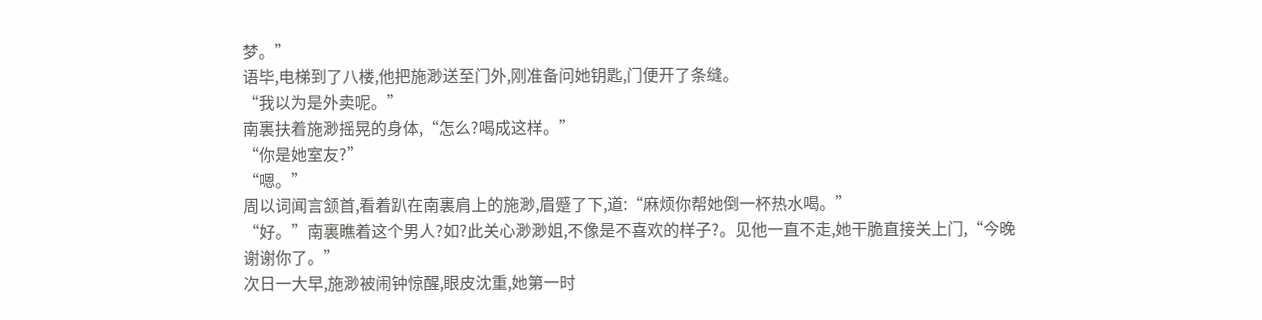梦。”
语毕,电梯到了八楼,他把施渺送至门外,刚准备问她钥匙,门便开了条缝。
“我以为是外卖呢。”
南裏扶着施渺摇晃的身体,“怎么?喝成这样。”
“你是她室友?”
“嗯。”
周以词闻言颔首,看着趴在南裏肩上的施渺,眉蹙了下,道:“麻烦你帮她倒一杯热水喝。”
“好。”南裏瞧着这个男人?如?此关心渺渺姐,不像是不喜欢的样子?。见他一直不走,她干脆直接关上门,“今晚谢谢你了。”
次日一大早,施渺被闹钟惊醒,眼皮沈重,她第一时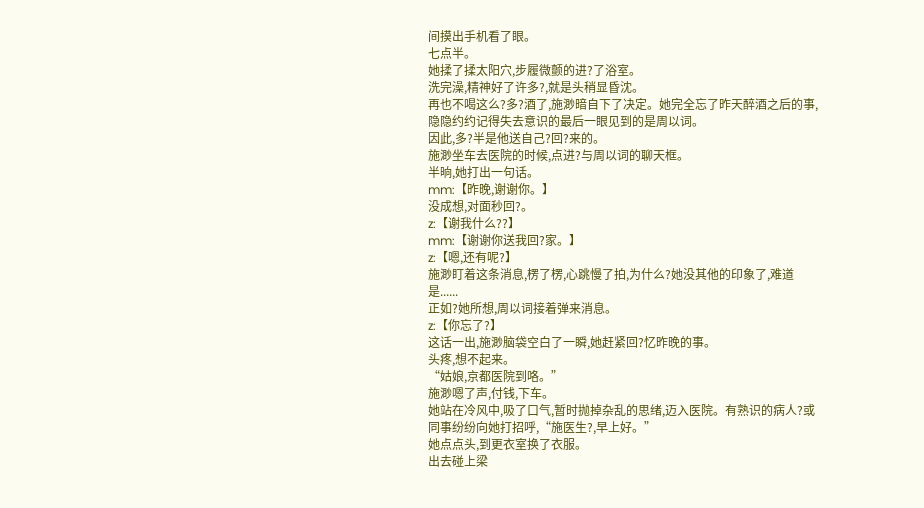间摸出手机看了眼。
七点半。
她揉了揉太阳穴,步履微颤的进?了浴室。
洗完澡,精神好了许多?,就是头稍显昏沈。
再也不喝这么?多?酒了,施渺暗自下了决定。她完全忘了昨天醉酒之后的事,隐隐约约记得失去意识的最后一眼见到的是周以词。
因此,多?半是他送自己?回?来的。
施渺坐车去医院的时候,点进?与周以词的聊天框。
半晌,她打出一句话。
mm:【昨晚,谢谢你。】
没成想,对面秒回?。
z:【谢我什么??】
mm:【谢谢你送我回?家。】
z:【嗯,还有呢?】
施渺盯着这条消息,楞了楞,心跳慢了拍,为什么?她没其他的印象了,难道是......
正如?她所想,周以词接着弹来消息。
z:【你忘了?】
这话一出,施渺脑袋空白了一瞬,她赶紧回?忆昨晚的事。
头疼,想不起来。
“姑娘,京都医院到咯。”
施渺嗯了声,付钱,下车。
她站在冷风中,吸了口气,暂时抛掉杂乱的思绪,迈入医院。有熟识的病人?或同事纷纷向她打招呼,“施医生?,早上好。”
她点点头,到更衣室换了衣服。
出去碰上梁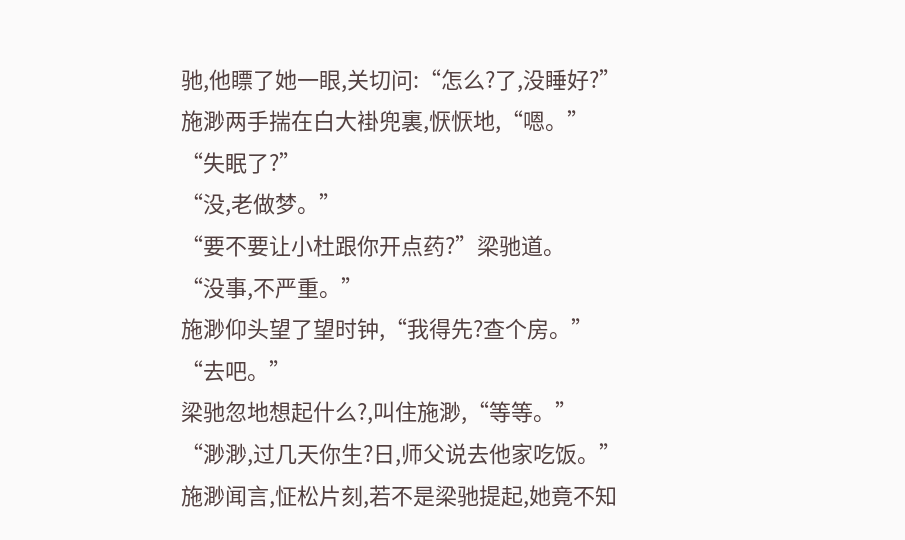驰,他瞟了她一眼,关切问:“怎么?了,没睡好?”
施渺两手揣在白大褂兜裏,恹恹地,“嗯。”
“失眠了?”
“没,老做梦。”
“要不要让小杜跟你开点药?”梁驰道。
“没事,不严重。”
施渺仰头望了望时钟,“我得先?查个房。”
“去吧。”
梁驰忽地想起什么?,叫住施渺,“等等。”
“渺渺,过几天你生?日,师父说去他家吃饭。”
施渺闻言,怔松片刻,若不是梁驰提起,她竟不知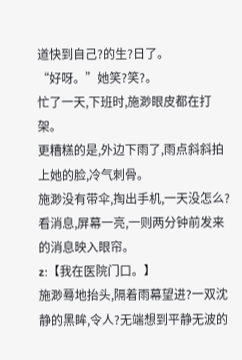道快到自己?的生?日了。
“好呀。”她笑?笑?。
忙了一天,下班时,施渺眼皮都在打架。
更糟糕的是,外边下雨了,雨点斜斜拍上她的脸,冷气刺骨。
施渺没有带伞,掏出手机,一天没怎么?看消息,屏幕一亮,一则两分钟前发来的消息映入眼帘。
z:【我在医院门口。】
施渺蓦地抬头,隔着雨幕望进?一双沈静的黑眸,令人?无端想到平静无波的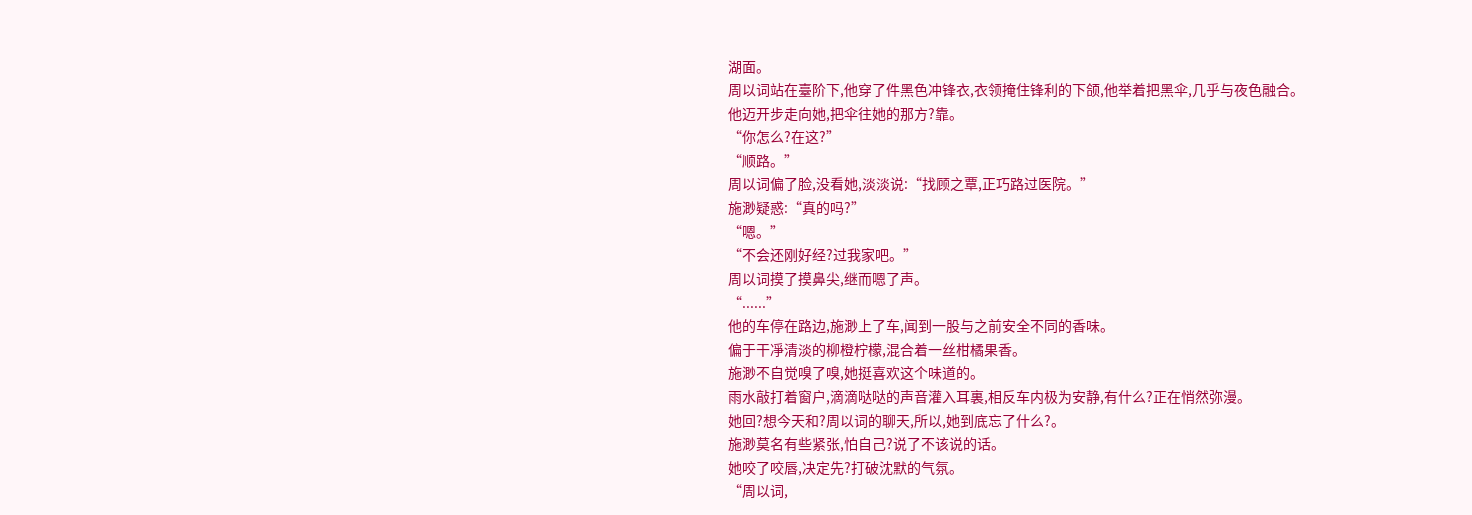湖面。
周以词站在臺阶下,他穿了件黑色冲锋衣,衣领掩住锋利的下颌,他举着把黑伞,几乎与夜色融合。
他迈开步走向她,把伞往她的那方?靠。
“你怎么?在这?”
“顺路。”
周以词偏了脸,没看她,淡淡说:“找顾之覃,正巧路过医院。”
施渺疑惑:“真的吗?”
“嗯。”
“不会还刚好经?过我家吧。”
周以词摸了摸鼻尖,继而嗯了声。
“......”
他的车停在路边,施渺上了车,闻到一股与之前安全不同的香味。
偏于干凈清淡的柳橙柠檬,混合着一丝柑橘果香。
施渺不自觉嗅了嗅,她挺喜欢这个味道的。
雨水敲打着窗户,滴滴哒哒的声音灌入耳裏,相反车内极为安静,有什么?正在悄然弥漫。
她回?想今天和?周以词的聊天,所以,她到底忘了什么?。
施渺莫名有些紧张,怕自己?说了不该说的话。
她咬了咬唇,决定先?打破沈默的气氛。
“周以词,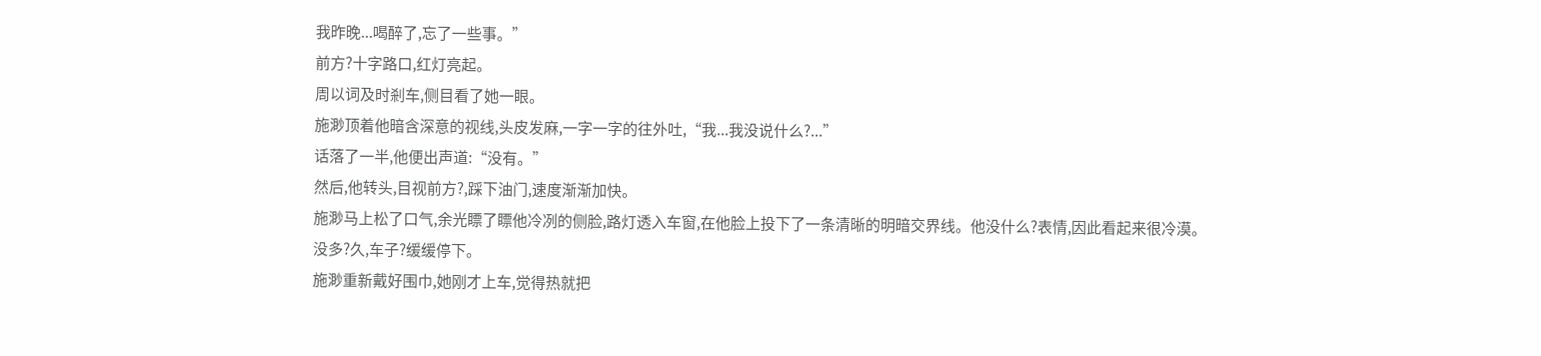我昨晚...喝醉了,忘了一些事。”
前方?十字路口,红灯亮起。
周以词及时剎车,侧目看了她一眼。
施渺顶着他暗含深意的视线,头皮发麻,一字一字的往外吐,“我...我没说什么?...”
话落了一半,他便出声道:“没有。”
然后,他转头,目视前方?,踩下油门,速度渐渐加快。
施渺马上松了口气,余光瞟了瞟他冷冽的侧脸,路灯透入车窗,在他脸上投下了一条清晰的明暗交界线。他没什么?表情,因此看起来很冷漠。
没多?久,车子?缓缓停下。
施渺重新戴好围巾,她刚才上车,觉得热就把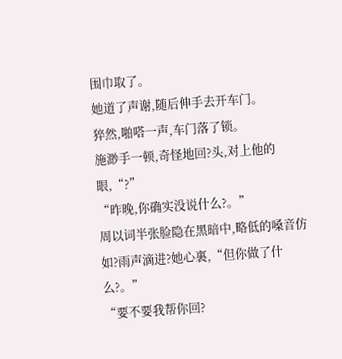围巾取了。
她道了声谢,随后伸手去开车门。
猝然,啪嗒一声,车门落了锁。
施渺手一顿,奇怪地回?头,对上他的眼,“?”
“昨晚,你确实没说什么?。”
周以词半张脸隐在黑暗中,略低的嗓音仿如?雨声滴进?她心裏,“但你做了什么?。”
“要不要我帮你回?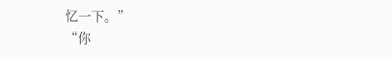忆一下。”
“你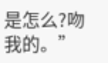是怎么?吻我的。”